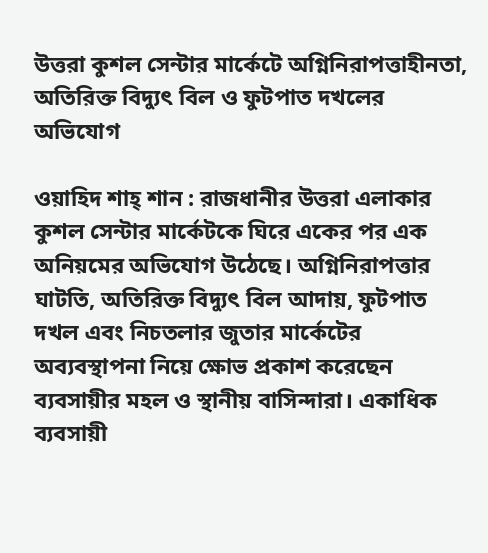উত্তরা কুশল সেন্টার মার্কেটে অগ্নিনিরাপত্তাহীনতা, অতিরিক্ত বিদ্যুৎ বিল ও ফুটপাত দখলের অভিযোগ

ওয়াহিদ শাহ্ শান : রাজধানীর উত্তরা এলাকার কুশল সেন্টার মার্কেটকে ঘিরে একের পর এক অনিয়মের অভিযোগ উঠেছে। অগ্নিনিরাপত্তার ঘাটতি, অতিরিক্ত বিদ্যুৎ বিল আদায়, ফুটপাত দখল এবং নিচতলার জুতার মার্কেটের অব্যবস্থাপনা নিয়ে ক্ষোভ প্রকাশ করেছেন ব্যবসায়ীর মহল ও স্থানীয় বাসিন্দারা। একাধিক ব্যবসায়ী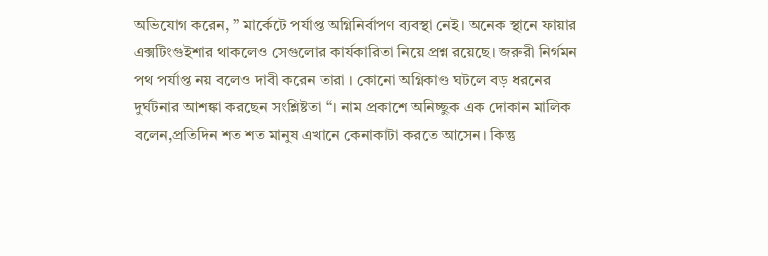অভিযোগ করেন, ” মার্কেটে পর্যাপ্ত অগ্নিনির্বাপণ ব্যবস্থা নেই। অনেক স্থানে ফায়ার এক্সটিংগুইশার থাকলেও সেগুলোর কার্যকারিতা নিয়ে প্রশ্ন রয়েছে। জরুরী নির্গমন পথ পর্যাপ্ত নয় বলেও দাবী করেন তারা । কোনো অগ্নিকাণ্ড ঘটলে বড় ধরনের দুর্ঘটনার আশঙ্কা করছেন সংশ্লিষ্টতা “। নাম প্রকাশে অনিচ্ছুক এক দোকান মালিক বলেন,প্রতিদিন শত শত মানুষ এখানে কেনাকাটা করতে আসেন। কিন্তু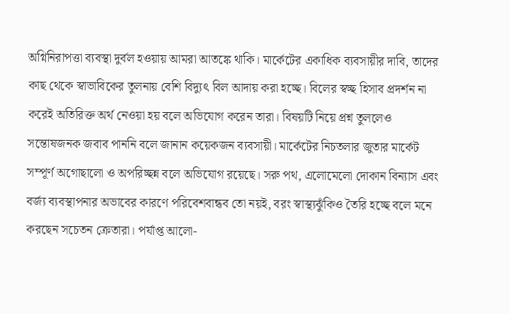অগ্নিনিরাপত্তা ব্যবস্থা দুর্বল হওয়ায় আমরা আতঙ্কে থাকি। মার্কেটের একাধিক ব্যবসায়ীর দাবি, তাদের কাছ থেকে স্বাভাবিকের তুলনায় বেশি বিদ্যুৎ বিল আদায় করা হচ্ছে। বিলের স্বচ্ছ হিসাব প্রদর্শন না করেই অতিরিক্ত অর্থ নেওয়া হয় বলে অভিযোগ করেন তারা। বিষয়টি নিয়ে প্রশ্ন তুললেও সন্তোষজনক জবাব পাননি বলে জানান কয়েকজন ব্যবসায়ী। মার্কেটের নিচতলার জুতার মার্কেট সম্পূর্ণ অগোছালো ও অপরিচ্ছন্ন বলে অভিযোগ রয়েছে। সরু পথ, এলোমেলো দোকান বিন্যাস এবং বর্জ্য ব্যবস্থাপনার অভাবের কারণে পরিবেশবান্ধব তো নয়ই, বরং স্বাস্থ্যঝুঁকিও তৈরি হচ্ছে বলে মনে করছেন সচেতন ক্রেতারা। পর্যাপ্ত আলো-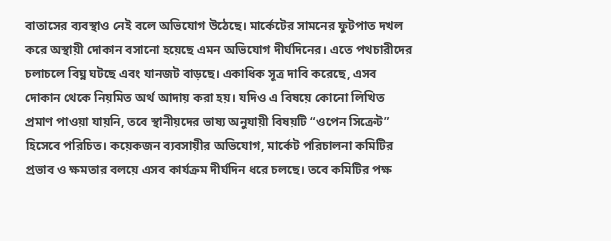বাতাসের ব্যবস্থাও নেই বলে অভিযোগ উঠেছে। মার্কেটের সামনের ফুটপাত দখল করে অস্থায়ী দোকান বসানো হয়েছে এমন অভিযোগ দীর্ঘদিনের। এতে পথচারীদের চলাচলে বিঘ্ন ঘটছে এবং যানজট বাড়ছে। একাধিক সূত্র দাবি করেছে, এসব দোকান থেকে নিয়মিত অর্থ আদায় করা হয়। যদিও এ বিষয়ে কোনো লিখিত প্রমাণ পাওয়া যায়নি, তবে স্থানীয়দের ভাষ্য অনুযায়ী বিষয়টি “ওপেন সিক্রেট” হিসেবে পরিচিত। কয়েকজন ব্যবসায়ীর অভিযোগ, মার্কেট পরিচালনা কমিটির প্রভাব ও ক্ষমতার বলয়ে এসব কার্যক্রম দীর্ঘদিন ধরে চলছে। তবে কমিটির পক্ষ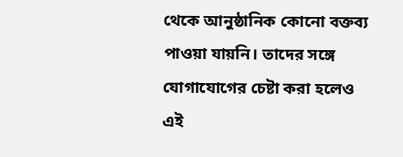থেকে আনুষ্ঠানিক কোনো বক্তব্য পাওয়া যায়নি। তাদের সঙ্গে যোগাযোগের চেষ্টা করা হলেও এই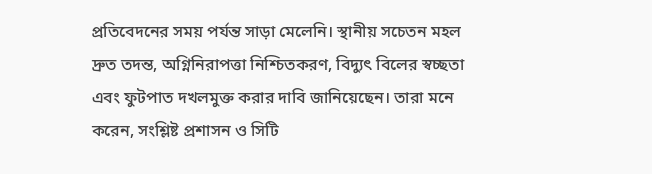প্রতিবেদনের সময় পর্যন্ত সাড়া মেলেনি। স্থানীয় সচেতন মহল দ্রুত তদন্ত, অগ্নিনিরাপত্তা নিশ্চিতকরণ, বিদ্যুৎ বিলের স্বচ্ছতা এবং ফুটপাত দখলমুক্ত করার দাবি জানিয়েছেন। তারা মনে করেন, সংশ্লিষ্ট প্রশাসন ও সিটি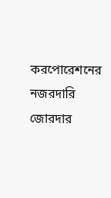করপোরেশনের নজরদারি জোরদার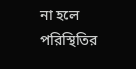না হলে পরিস্থিতির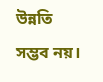উন্নতি সম্ভব নয়।